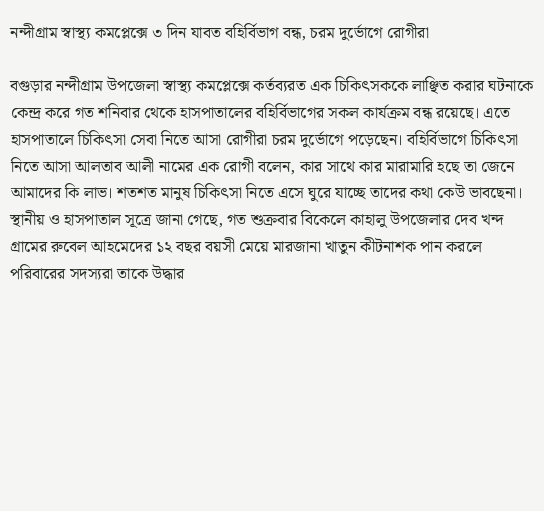নন্দীগ্রাম স্বাস্থ্য কমপ্লেক্সে ৩ দিন যাবত বহির্বিভাগ বন্ধ, চরম দুর্ভোগে রোগীরা

বগুড়ার নন্দীগ্রাম উপজেলা স্বাস্থ্য কমপ্লেক্সে কর্তব্যরত এক চিকিৎসককে লাঞ্ছিত করার ঘটনাকে কেন্দ্র করে গত শনিবার থেকে হাসপাতালের বহির্বিভাগের সকল কার্যক্রম বন্ধ রয়েছে। এতে হাসপাতালে চিকিৎসা সেবা নিতে আসা রোগীরা চরম দুর্ভোগে পড়েছেন। বহির্বিভাগে চিকিৎসা নিতে আসা আলতাব আলী নামের এক রোগী বলেন, কার সাথে কার মারামারি হছে তা জেনে আমাদের কি লাভ। শতশত মানুষ চিকিৎসা নিতে এসে ঘুরে যাচ্ছে তাদের কথা কেউ ভাবছেনা। স্থানীয় ও হাসপাতাল সূত্রে জানা গেছে, গত শুক্রবার বিকেলে কাহালু উপজেলার দেব খন্দ গ্রামের রুবেল আহমেদের ১২ বছর বয়সী মেয়ে মারজানা খাতুন কীটনাশক পান করলে পরিবারের সদস্যরা তাকে উদ্ধার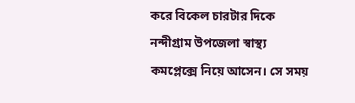করে বিকেল চারটার দিকে নন্দীগ্রাম উপজেলা স্বাস্থ্য কমপ্লেক্সে নিয়ে আসেন। সে সময়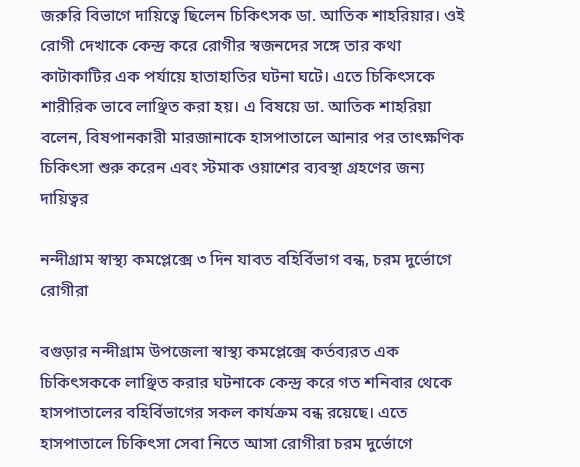জরুরি বিভাগে দায়িত্বে ছিলেন চিকিৎসক ডা. আতিক শাহরিয়ার। ওই রোগী দেখাকে কেন্দ্র করে রোগীর স্বজনদের সঙ্গে তার কথা কাটাকাটির এক পর্যায়ে হাতাহাতির ঘটনা ঘটে। এতে চিকিৎসকে শারীরিক ভাবে লাঞ্ছিত করা হয়। এ বিষয়ে ডা. আতিক শাহরিয়া বলেন, বিষপানকারী মারজানাকে হাসপাতালে আনার পর তাৎক্ষণিক চিকিৎসা শুরু করেন এবং স্টমাক ওয়াশের ব্যবস্থা গ্রহণের জন্য দায়িত্বর

নন্দীগ্রাম স্বাস্থ্য কমপ্লেক্সে ৩ দিন যাবত বহির্বিভাগ বন্ধ, চরম দুর্ভোগে রোগীরা

বগুড়ার নন্দীগ্রাম উপজেলা স্বাস্থ্য কমপ্লেক্সে কর্তব্যরত এক চিকিৎসককে লাঞ্ছিত করার ঘটনাকে কেন্দ্র করে গত শনিবার থেকে হাসপাতালের বহির্বিভাগের সকল কার্যক্রম বন্ধ রয়েছে। এতে হাসপাতালে চিকিৎসা সেবা নিতে আসা রোগীরা চরম দুর্ভোগে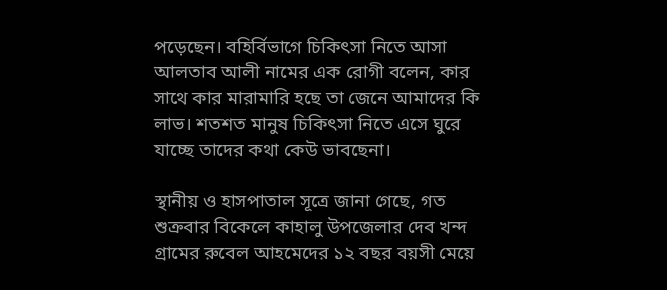পড়েছেন। বহির্বিভাগে চিকিৎসা নিতে আসা আলতাব আলী নামের এক রোগী বলেন, কার সাথে কার মারামারি হছে তা জেনে আমাদের কি লাভ। শতশত মানুষ চিকিৎসা নিতে এসে ঘুরে যাচ্ছে তাদের কথা কেউ ভাবছেনা।

স্থানীয় ও হাসপাতাল সূত্রে জানা গেছে, গত শুক্রবার বিকেলে কাহালু উপজেলার দেব খন্দ গ্রামের রুবেল আহমেদের ১২ বছর বয়সী মেয়ে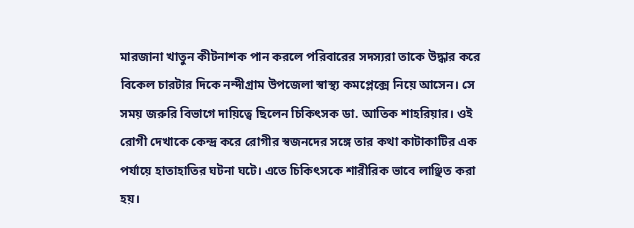মারজানা খাতুন কীটনাশক পান করলে পরিবারের সদস্যরা তাকে উদ্ধার করে বিকেল চারটার দিকে নন্দীগ্রাম উপজেলা স্বাস্থ্য কমপ্লেক্সে নিয়ে আসেন। সে সময় জরুরি বিভাগে দায়িত্বে ছিলেন চিকিৎসক ডা. আতিক শাহরিয়ার। ওই রোগী দেখাকে কেন্দ্র করে রোগীর স্বজনদের সঙ্গে তার কথা কাটাকাটির এক পর্যায়ে হাতাহাতির ঘটনা ঘটে। এতে চিকিৎসকে শারীরিক ভাবে লাঞ্ছিত করা হয়।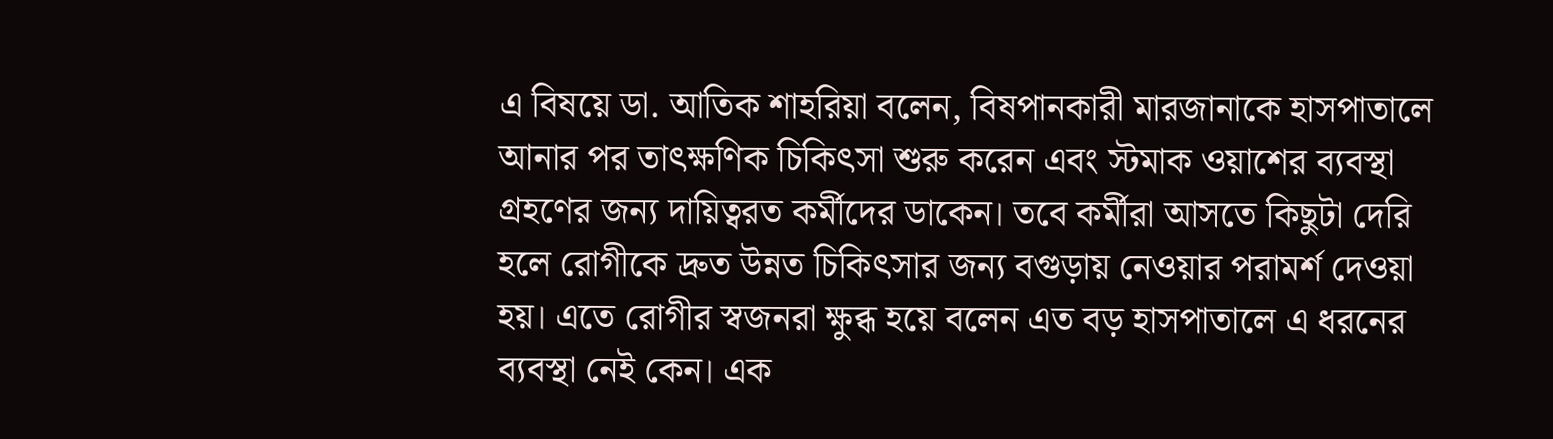এ বিষয়ে ডা. আতিক শাহরিয়া বলেন, বিষপানকারী মারজানাকে হাসপাতালে আনার পর তাৎক্ষণিক চিকিৎসা শুরু করেন এবং স্টমাক ওয়াশের ব্যবস্থা গ্রহণের জন্য দায়িত্বরত কর্মীদের ডাকেন। তবে কর্মীরা আসতে কিছুটা দেরি হলে রোগীকে দ্রুত উন্নত চিকিৎসার জন্য বগুড়ায় নেওয়ার পরামর্শ দেওয়া হয়। এতে রোগীর স্বজনরা ক্ষুব্ধ হয়ে বলেন এত বড় হাসপাতালে এ ধরনের ব্যবস্থা নেই কেন। এক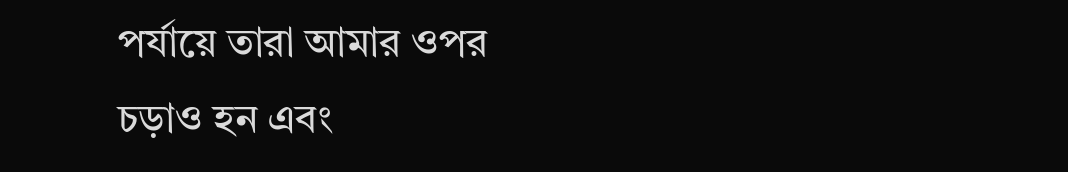পর্যায়ে তারা আমার ওপর চড়াও হন এবং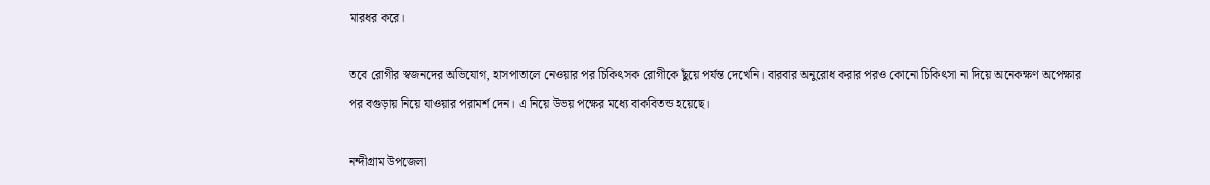মারধর করে।

তবে রোগীর স্বজনদের অভিযোগ, হাসপাতালে নেওয়ার পর চিকিৎসক রোগীকে ছুঁয়ে পর্যন্ত দেখেনি। বারবার অনুরোধ করার পরও কোনো চিকিৎসা না দিয়ে অনেকক্ষণ অপেক্ষার পর বগুড়ায় নিয়ে যাওয়ার পরামর্শ দেন। এ নিয়ে উভয় পক্ষের মধ্যে বাকবিতন্ড হয়েছে।

নন্দীগ্রাম উপজেলা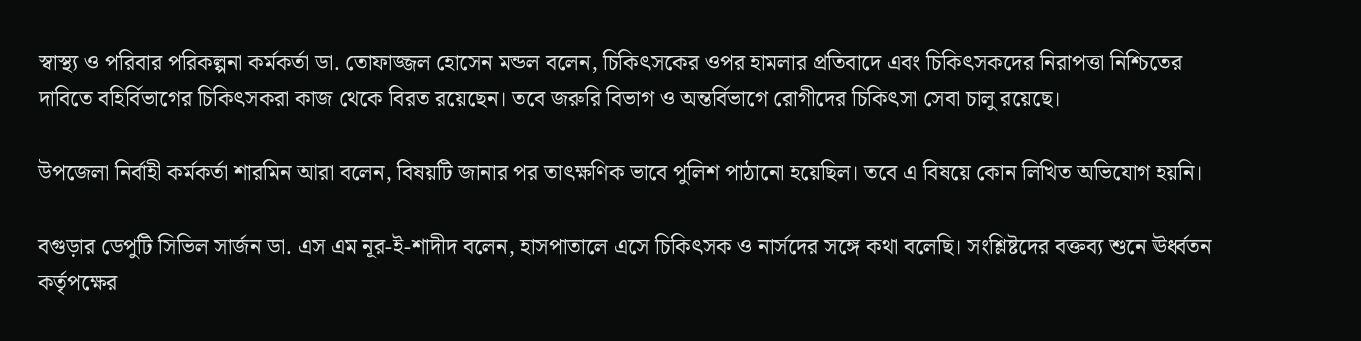স্বাস্থ্য ও পরিবার পরিকল্পনা কর্মকর্তা ডা. তোফাজ্জল হোসেন মন্ডল বলেন, চিকিৎসকের ওপর হামলার প্রতিবাদে এবং চিকিৎসকদের নিরাপত্তা নিশ্চিতের দাবিতে বহির্বিভাগের চিকিৎসকরা কাজ থেকে বিরত রয়েছেন। তবে জরুরি বিভাগ ও অন্তর্বিভাগে রোগীদের চিকিৎসা সেবা চালু রয়েছে।

উপজেলা নির্বাহী কর্মকর্তা শারমিন আরা বলেন, বিষয়টি জানার পর তাৎক্ষণিক ভাবে পুলিশ পাঠানো হয়েছিল। তবে এ বিষয়ে কোন লিখিত অভিযোগ হয়নি।

বগুড়ার ডেপুটি সিভিল সার্জন ডা. এস এম নূর-ই-শাদীদ বলেন, হাসপাতালে এসে চিকিৎসক ও নার্সদের সঙ্গে কথা বলেছি। সংশ্লিষ্টদের বক্তব্য শুনে ঊর্ধ্বতন কর্তৃপক্ষের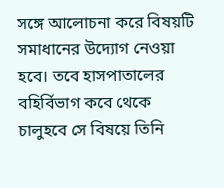সঙ্গে আলোচনা করে বিষয়টি সমাধানের উদ্যোগ নেওয়া হবে। তবে হাসপাতালের বহির্বিভাগ কবে থেকে চালুহবে সে বিষয়ে তিনি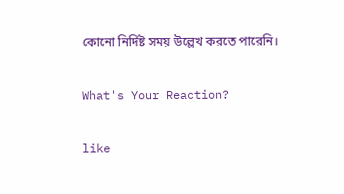কোনো নির্দিষ্ট সময় উল্লেখ করতে পারেনি।

What's Your Reaction?

like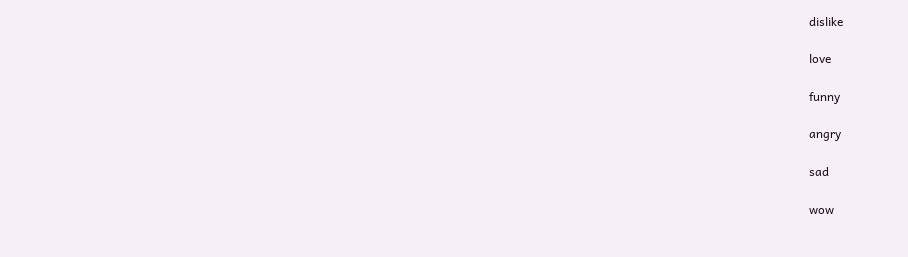dislike

love

funny

angry

sad

wow